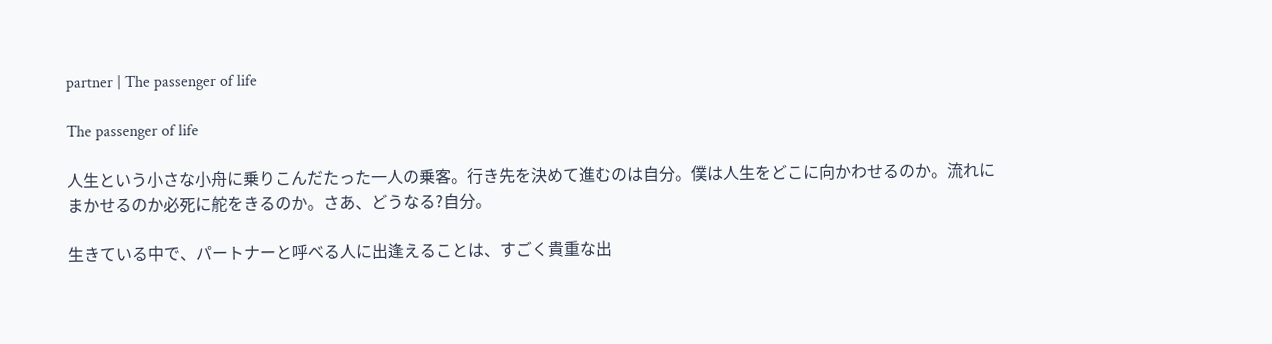partner | The passenger of life

The passenger of life

人生という小さな小舟に乗りこんだたった一人の乗客。行き先を決めて進むのは自分。僕は人生をどこに向かわせるのか。流れにまかせるのか必死に舵をきるのか。さあ、どうなる?自分。

生きている中で、パートナーと呼べる人に出逢えることは、すごく貴重な出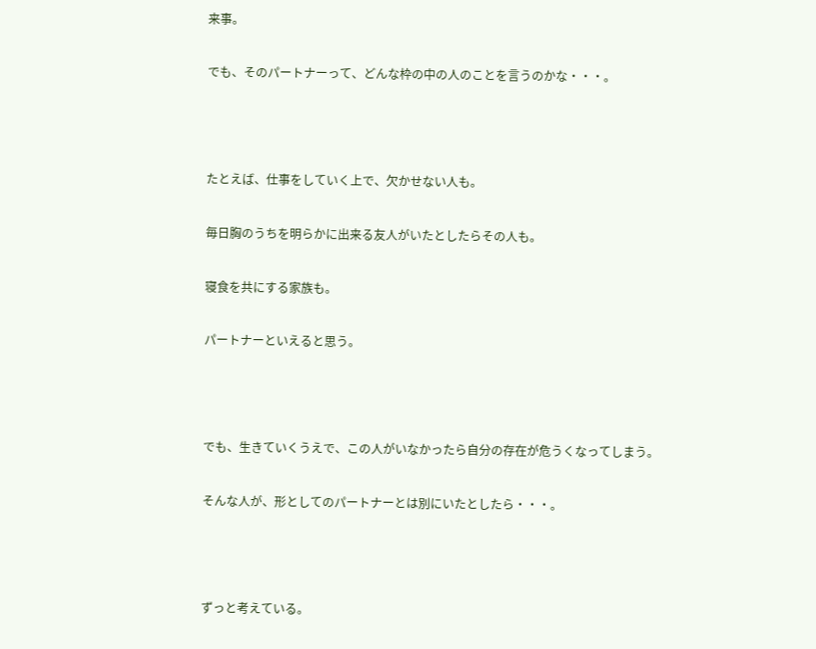来事。

でも、そのパートナーって、どんな枠の中の人のことを言うのかな・・・。



たとえば、仕事をしていく上で、欠かせない人も。

毎日胸のうちを明らかに出来る友人がいたとしたらその人も。

寝食を共にする家族も。

パートナーといえると思う。



でも、生きていくうえで、この人がいなかったら自分の存在が危うくなってしまう。

そんな人が、形としてのパートナーとは別にいたとしたら・・・。



ずっと考えている。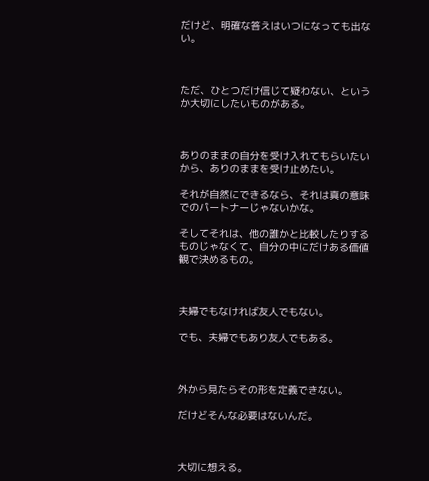だけど、明確な答えはいつになっても出ない。



ただ、ひとつだけ信じて疑わない、というか大切にしたいものがある。



ありのままの自分を受け入れてもらいたいから、ありのままを受け止めたい。

それが自然にできるなら、それは真の意味でのパートナーじゃないかな。

そしてそれは、他の誰かと比較したりするものじゃなくて、自分の中にだけある価値観で決めるもの。



夫婦でもなければ友人でもない。

でも、夫婦でもあり友人でもある。



外から見たらその形を定義できない。

だけどそんな必要はないんだ。



大切に想える。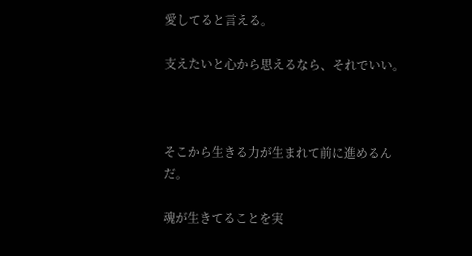愛してると言える。

支えたいと心から思えるなら、それでいい。



そこから生きる力が生まれて前に進めるんだ。

魂が生きてることを実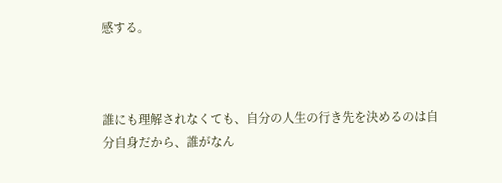感する。



誰にも理解されなくても、自分の人生の行き先を決めるのは自分自身だから、誰がなん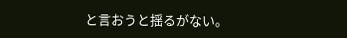と言おうと揺るがない。